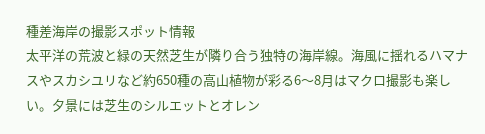種差海岸の撮影スポット情報
太平洋の荒波と緑の天然芝生が隣り合う独特の海岸線。海風に揺れるハマナスやスカシユリなど約650種の高山植物が彩る6〜8月はマクロ撮影も楽しい。夕景には芝生のシルエットとオレン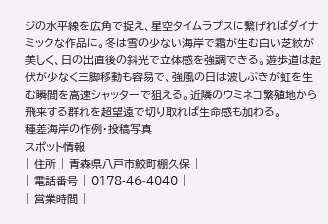ジの水平線を広角で捉え、星空タイムラプスに繋げればダイナミックな作品に。冬は雪の少ない海岸で霜が生む白い芝紋が美しく、日の出直後の斜光で立体感を強調できる。遊歩道は起伏が少なく三脚移動も容易で、強風の日は波しぶきが虹を生む瞬間を高速シャッターで狙える。近隣のウミネコ繁殖地から飛来する群れを超望遠で切り取れば生命感も加わる。
種差海岸の作例・投稿写真
スポット情報
| 住所 | 青森県八戸市鮫町棚久保 |
| 電話番号 | 0178-46-4040 |
| 営業時間 |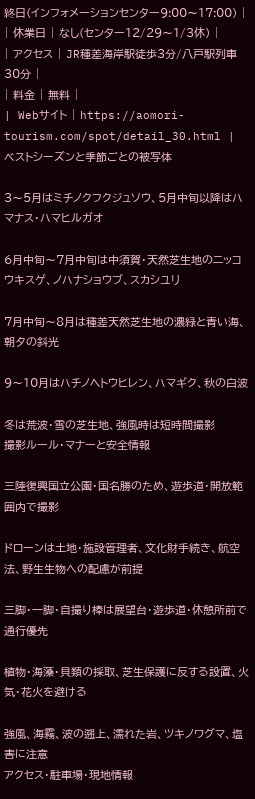終日(インフォメーションセンター9:00〜17:00) |
| 休業日 | なし(センター12/29〜1/3休) |
| アクセス | JR種差海岸駅徒歩3分/八戸駅列車30分 |
| 料金 | 無料 |
| Webサイト | https://aomori-tourism.com/spot/detail_30.html |
ベストシーズンと季節ごとの被写体

3〜5月はミチノクフクジュソウ、5月中旬以降はハマナス・ハマヒルガオ

6月中旬〜7月中旬は中須賀・天然芝生地のニッコウキスゲ、ノハナショウブ、スカシユリ

7月中旬〜8月は種差天然芝生地の濃緑と青い海、朝夕の斜光

9〜10月はハチノヘトウヒレン、ハマギク、秋の白波

冬は荒波・雪の芝生地、強風時は短時間撮影
撮影ルール・マナーと安全情報

三陸復興国立公園・国名勝のため、遊歩道・開放範囲内で撮影

ドローンは土地・施設管理者、文化財手続き、航空法、野生生物への配慮が前提

三脚・一脚・自撮り棒は展望台・遊歩道・休憩所前で通行優先

植物・海藻・貝類の採取、芝生保護に反する設置、火気・花火を避ける

強風、海霧、波の遡上、濡れた岩、ツキノワグマ、塩害に注意
アクセス・駐車場・現地情報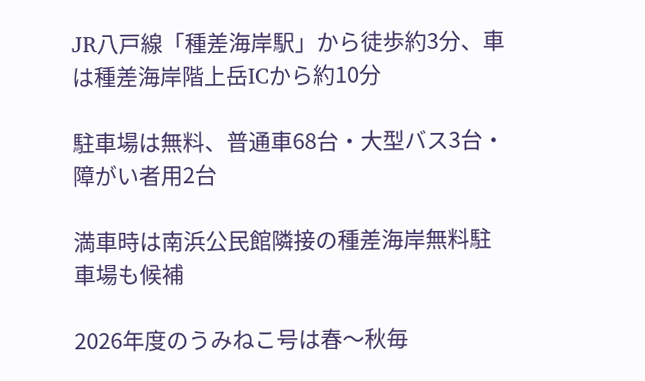JR八戸線「種差海岸駅」から徒歩約3分、車は種差海岸階上岳ICから約10分

駐車場は無料、普通車68台・大型バス3台・障がい者用2台

満車時は南浜公民館隣接の種差海岸無料駐車場も候補

2026年度のうみねこ号は春〜秋毎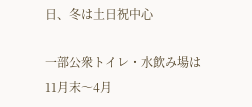日、冬は土日祝中心

一部公衆トイレ・水飲み場は11月末〜4月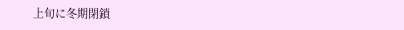上旬に冬期閉鎖